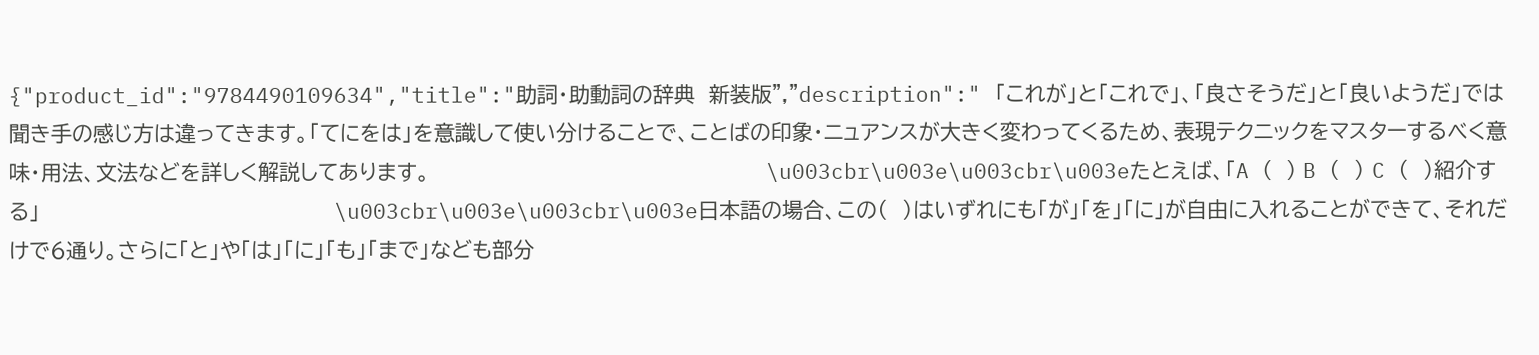{"product_id":"9784490109634","title":"助詞・助動詞の辞典　新装版","description":"　「これが」と「これで」、「良さそうだ」と「良いようだ」では聞き手の感じ方は違ってきます。「てにをは」を意識して使い分けることで、ことばの印象・ニュアンスが大きく変わってくるため、表現テクニックをマスターするべく意味・用法、文法などを詳しく解説してあります。　　　　　　　　　　　　　　　　　　　　　　　　\u003cbr\u003e\u003cbr\u003eたとえば、「A (　) B （　） C （　）紹介する」　　　　　　　　　　　　　　　　　　　　　\u003cbr\u003e\u003cbr\u003e日本語の場合、この（　）はいずれにも「が」「を」「に」が自由に入れることができて、それだけで６通り。さらに「と」や「は」「に」「も」「まで」なども部分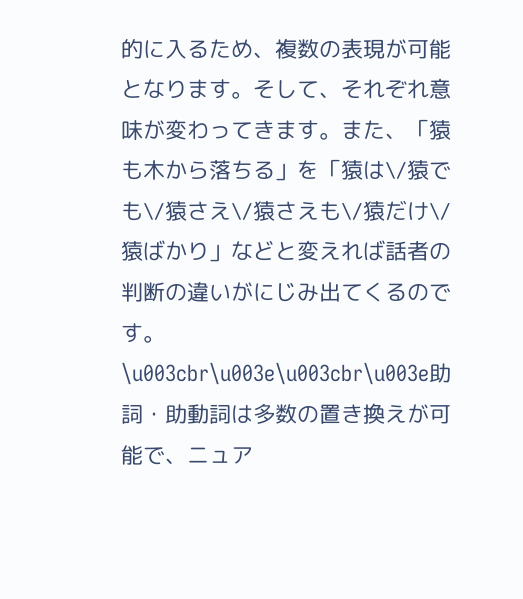的に入るため、複数の表現が可能となります。そして、それぞれ意味が変わってきます。また、「猿も木から落ちる」を「猿は\/猿でも\/猿さえ\/猿さえも\/猿だけ\/猿ばかり」などと変えれば話者の判断の違いがにじみ出てくるのです。　　　　　　　　　　　　　　　　　　　　　　　　　　　　　　　　　　　　\u003cbr\u003e\u003cbr\u003e助詞・助動詞は多数の置き換えが可能で、ニュア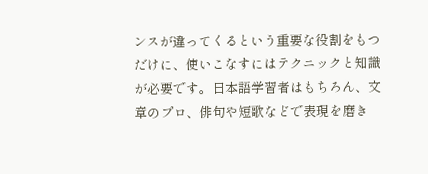ンスが違ってくるという重要な役割をもつだけに、使いこなすにはテクニックと知識が必要です。日本語学習者はもちろん、文章のプロ、俳句や短歌などで表現を磨き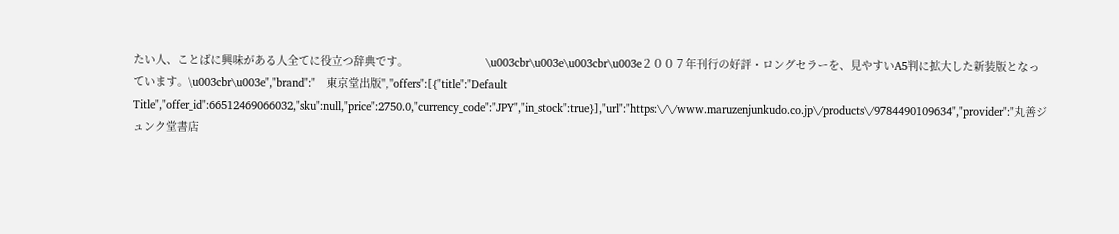たい人、ことばに興味がある人全てに役立つ辞典です。　　　　　　　\u003cbr\u003e\u003cbr\u003e２００７年刊行の好評・ロングセラーを、見やすいA5判に拡大した新装版となっています。\u003cbr\u003e","brand":"　東京堂出版","offers":[{"title":"Default Title","offer_id":66512469066032,"sku":null,"price":2750.0,"currency_code":"JPY","in_stock":true}],"url":"https:\/\/www.maruzenjunkudo.co.jp\/products\/9784490109634","provider":"丸善ジュンク堂書店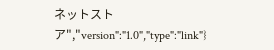ネットストア","version":"1.0","type":"link"}